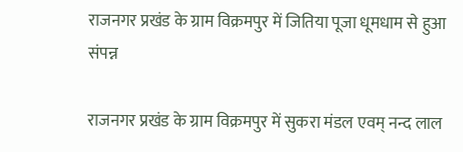राजनगर प्रखंड के ग्राम विक्रमपुर में जितिया पूजा धूमधाम से हुआ संपन्न

राजनगर प्रखंड के ग्राम विक्रमपुर में सुकरा मंडल एवम् नन्द लाल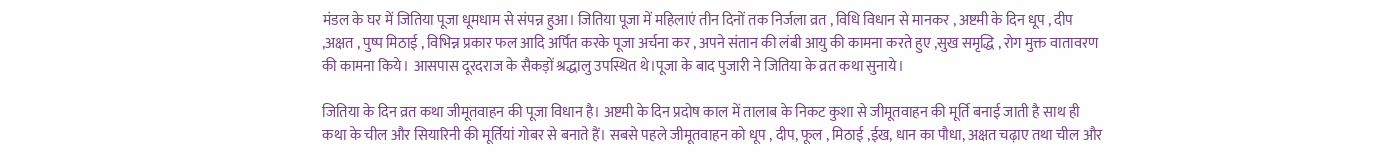मंडल के घर में जितिया पूजा धूमधाम से संपन्न हुआ। जितिया पूजा में महिलाएं तीन दिनों तक निर्जला व्रत , विधि विधान से मानकर , अष्टमी के दिन धूप , दीप ,अक्षत , पुष्प मिठाई , विभिन्न प्रकार फल आदि अर्पित करके पूजा अर्चना कर , अपने संतान की लंबी आयु की कामना करते हुए ,सुख समृद्धि , रोग मुक्त वातावरण की कामना किये। आसपास दूरदराज के सैकड़ों श्रद्धालु उपस्थित थे।पूजा के बाद पुजारी ने जितिया के व्रत कथा सुनाये।

जितिया के दिन व्रत कथा जीमूतवाहन की पूजा विधान है। अष्टमी के दिन प्रदोष काल में तालाब के निकट कुशा से जीमूतवाहन की मूर्ति बनाई जाती है साथ ही कथा के चील और सियारिनी की मूर्तियां गोबर से बनाते हैं। सबसे पहले जीमूतवाहन को धूप , दीप, फूल , मिठाई ,ईख, धान का पौधा, अक्षत चढ़ाए तथा चील और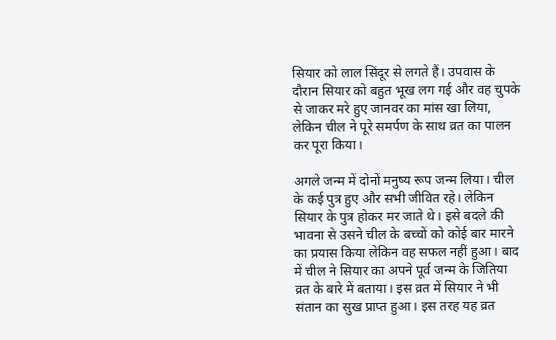सियार को लाल सिंदूर से लगते हैं। उपवास के दौरान सियार को बहुत भूख लग गई और वह चुपके से जाकर मरे हुए जानवर का मांस खा लिया, लेकिन चील ने पूरे समर्पण के साथ व्रत का पालन कर पूरा किया।

अगले जन्म में दोनों मनुष्य रूप जन्म लिया। चील के कई पुत्र हुए और सभी जीवित रहे। लेकिन सियार के पुत्र होकर मर जाते थे। इसे बदले की भावना से उसने चील के बच्चों को कोई बार मारने का प्रयास किया लेकिन वह सफल नहीं हुआ। बाद में चील ने सियार का अपने पूर्व जन्म के जितिया व्रत के बारे में बताया। इस व्रत में सियार ने भी संतान का सुख प्राप्त हुआ। इस तरह यह व्रत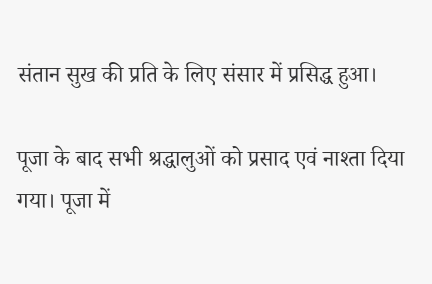संतान सुख की प्रति के लिए संसार में प्रसिद्ध हुआ।

पूजा के बाद सभी श्रद्धालुओं को प्रसाद एवं नाश्ता दिया गया। पूजा में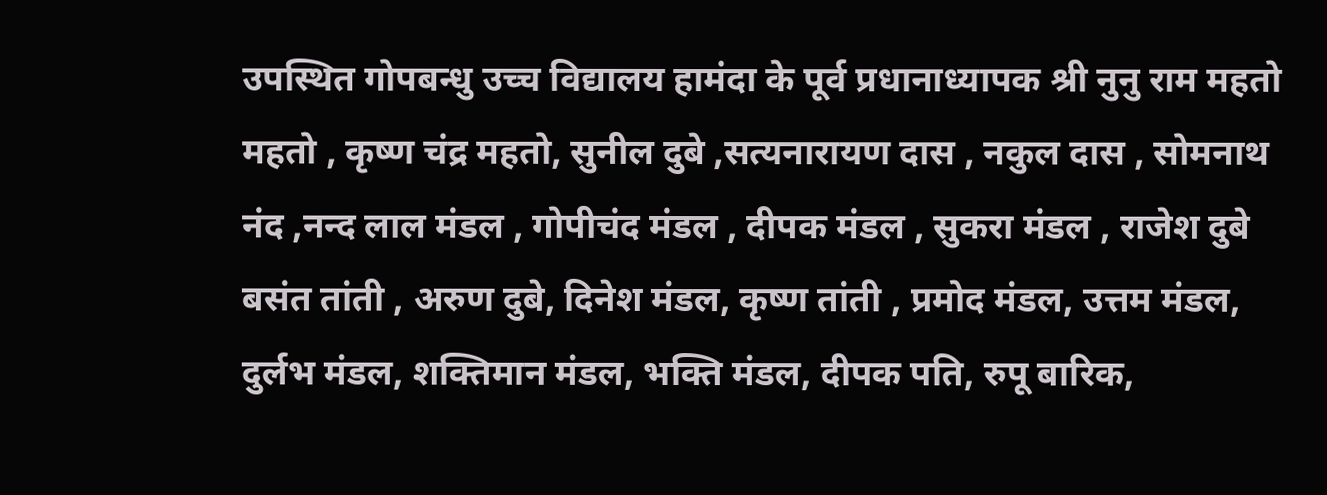उपस्थित गोपबन्धु उच्च विद्यालय हामंदा के पूर्व प्रधानाध्यापक श्री नुनु राम महतो महतो , कृष्ण चंद्र महतो, सुनील दुबे ,सत्यनारायण दास , नकुल दास , सोमनाथ नंद ,नन्द लाल मंडल , गोपीचंद मंडल , दीपक मंडल , सुकरा मंडल , राजेश दुबे बसंत तांती , अरुण दुबे, दिनेश मंडल, कृष्ण तांती , प्रमोद मंडल, उत्तम मंडल, दुर्लभ मंडल, शक्तिमान मंडल, भक्ति मंडल, दीपक पति, रुपू बारिक,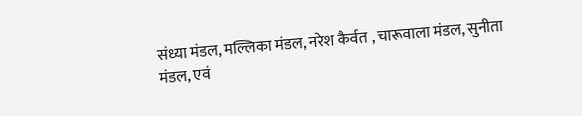संध्या मंडल, मल्लिका मंडल, नरेश कैर्वत , चारूवाला मंडल, सुनीता मंडल, एवं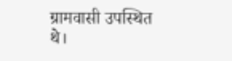ग्रामवासी उपस्थित थे।